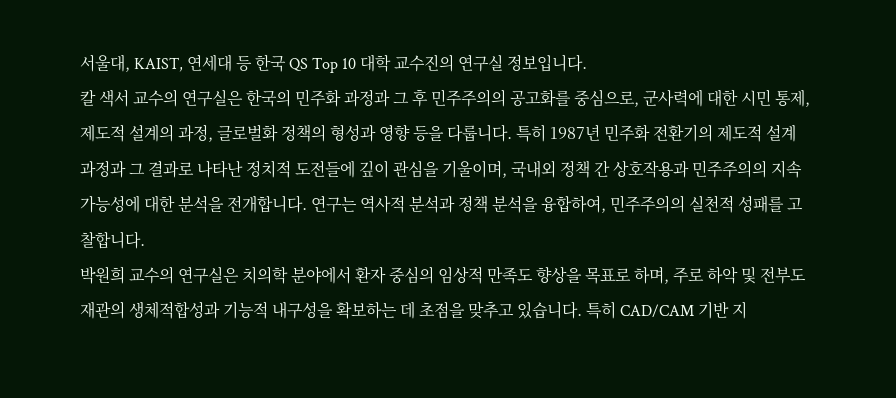서울대, KAIST, 연세대 등 한국 QS Top 10 대학 교수진의 연구실 정보입니다.
칼 색서 교수의 연구실은 한국의 민주화 과정과 그 후 민주주의의 공고화를 중심으로, 군사력에 대한 시민 통제, 제도적 설계의 과정, 글로벌화 정책의 형성과 영향 등을 다룹니다. 특히 1987년 민주화 전환기의 제도적 설계 과정과 그 결과로 나타난 정치적 도전들에 깊이 관심을 기울이며, 국내외 정책 간 상호작용과 민주주의의 지속 가능성에 대한 분석을 전개합니다. 연구는 역사적 분석과 정책 분석을 융합하여, 민주주의의 실천적 성패를 고찰합니다.
박원희 교수의 연구실은 치의학 분야에서 환자 중심의 임상적 만족도 향상을 목표로 하며, 주로 하악 및 전부도재관의 생체적합성과 기능적 내구성을 확보하는 데 초점을 맞추고 있습니다. 특히 CAD/CAM 기반 지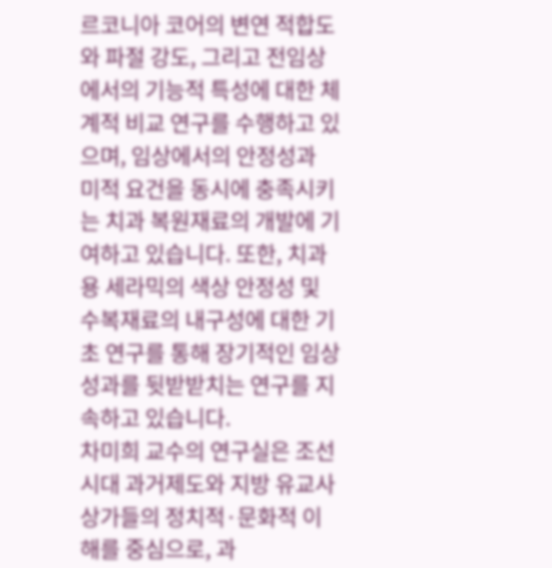르코니아 코어의 변연 적합도와 파절 강도, 그리고 전임상에서의 기능적 특성에 대한 체계적 비교 연구를 수행하고 있으며, 임상에서의 안정성과 미적 요건을 동시에 충족시키는 치과 복원재료의 개발에 기여하고 있습니다. 또한, 치과용 세라믹의 색상 안정성 및 수복재료의 내구성에 대한 기초 연구를 통해 장기적인 임상 성과를 뒷받받치는 연구를 지속하고 있습니다.
차미희 교수의 연구실은 조선 시대 과거제도와 지방 유교사상가들의 정치적·문화적 이해를 중심으로, 과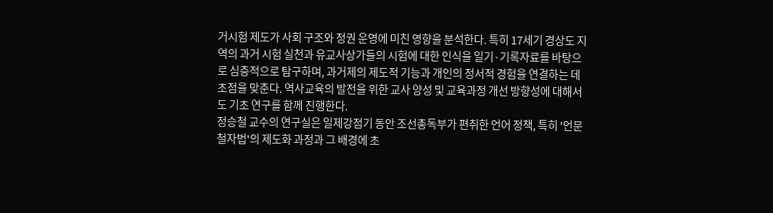거시험 제도가 사회 구조와 정권 운영에 미친 영향을 분석한다. 특히 17세기 경상도 지역의 과거 시험 실천과 유교사상가들의 시험에 대한 인식을 일기·기록자료를 바탕으로 심층적으로 탐구하며, 과거제의 제도적 기능과 개인의 정서적 경험을 연결하는 데 초점을 맞춘다. 역사교육의 발전을 위한 교사 양성 및 교육과정 개선 방향성에 대해서도 기초 연구를 함께 진행한다.
정승철 교수의 연구실은 일제강점기 동안 조선총독부가 편취한 언어 정책, 특히 '언문철자법'의 제도화 과정과 그 배경에 초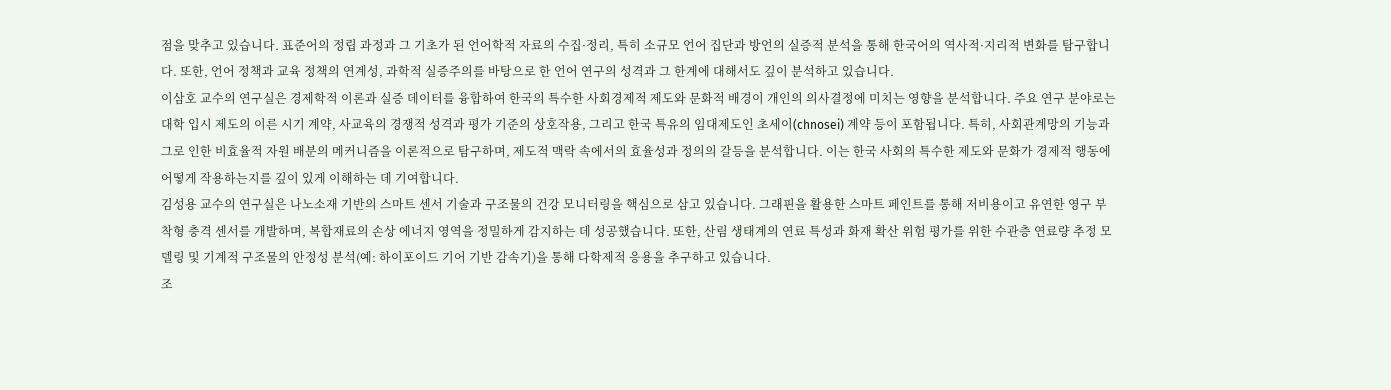점을 맞추고 있습니다. 표준어의 정립 과정과 그 기초가 된 언어학적 자료의 수집·정리, 특히 소규모 언어 집단과 방언의 실증적 분석을 통해 한국어의 역사적·지리적 변화를 탐구합니다. 또한, 언어 정책과 교육 정책의 연계성, 과학적 실증주의를 바탕으로 한 언어 연구의 성격과 그 한계에 대해서도 깊이 분석하고 있습니다.
이삼호 교수의 연구실은 경제학적 이론과 실증 데이터를 융합하여 한국의 특수한 사회경제적 제도와 문화적 배경이 개인의 의사결정에 미치는 영향을 분석합니다. 주요 연구 분야로는 대학 입시 제도의 이른 시기 계약, 사교육의 경쟁적 성격과 평가 기준의 상호작용, 그리고 한국 특유의 임대제도인 초세이(chnosei) 계약 등이 포함됩니다. 특히, 사회관계망의 기능과 그로 인한 비효율적 자원 배분의 메커니즘을 이론적으로 탐구하며, 제도적 맥락 속에서의 효율성과 정의의 갈등을 분석합니다. 이는 한국 사회의 특수한 제도와 문화가 경제적 행동에 어떻게 작용하는지를 깊이 있게 이해하는 데 기여합니다.
김성용 교수의 연구실은 나노소재 기반의 스마트 센서 기술과 구조물의 건강 모니터링을 핵심으로 삼고 있습니다. 그래핀을 활용한 스마트 페인트를 통해 저비용이고 유연한 영구 부착형 충격 센서를 개발하며, 복합재료의 손상 에너지 영역을 정밀하게 감지하는 데 성공했습니다. 또한, 산림 생태계의 연료 특성과 화재 확산 위험 평가를 위한 수관층 연료량 추정 모델링 및 기계적 구조물의 안정성 분석(예: 하이포이드 기어 기반 감속기)을 통해 다학제적 응용을 추구하고 있습니다.
조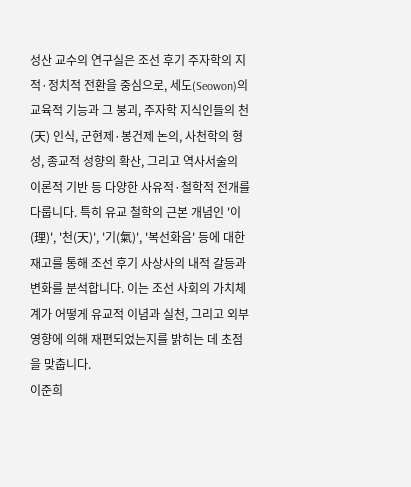성산 교수의 연구실은 조선 후기 주자학의 지적·정치적 전환을 중심으로, 세도(Seowon)의 교육적 기능과 그 붕괴, 주자학 지식인들의 천(天) 인식, 군현제·봉건제 논의, 사천학의 형성, 종교적 성향의 확산, 그리고 역사서술의 이론적 기반 등 다양한 사유적·철학적 전개를 다룹니다. 특히 유교 철학의 근본 개념인 '이(理)', '천(天)', '기(氣)', '복선화음' 등에 대한 재고를 통해 조선 후기 사상사의 내적 갈등과 변화를 분석합니다. 이는 조선 사회의 가치체계가 어떻게 유교적 이념과 실천, 그리고 외부 영향에 의해 재편되었는지를 밝히는 데 초점을 맞춥니다.
이준희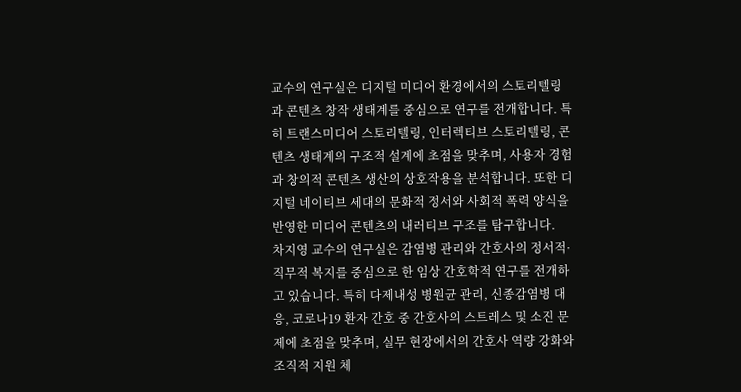교수의 연구실은 디지털 미디어 환경에서의 스토리텔링과 콘텐츠 창작 생태계를 중심으로 연구를 전개합니다. 특히 트랜스미디어 스토리텔링, 인터렉티브 스토리텔링, 콘텐츠 생태계의 구조적 설계에 초점을 맞추며, 사용자 경험과 창의적 콘텐츠 생산의 상호작용을 분석합니다. 또한 디지털 네이티브 세대의 문화적 정서와 사회적 폭력 양식을 반영한 미디어 콘텐츠의 내러티브 구조를 탐구합니다.
차지영 교수의 연구실은 감염병 관리와 간호사의 정서적·직무적 복지를 중심으로 한 임상 간호학적 연구를 전개하고 있습니다. 특히 다제내성 병원균 관리, 신종감염병 대응, 코로나19 환자 간호 중 간호사의 스트레스 및 소진 문제에 초점을 맞추며, 실무 현장에서의 간호사 역량 강화와 조직적 지원 체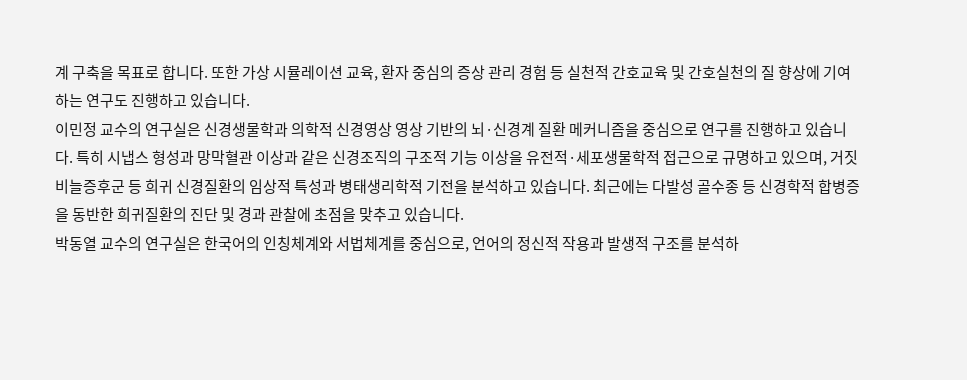계 구축을 목표로 합니다. 또한 가상 시뮬레이션 교육, 환자 중심의 증상 관리 경험 등 실천적 간호교육 및 간호실천의 질 향상에 기여하는 연구도 진행하고 있습니다.
이민정 교수의 연구실은 신경생물학과 의학적 신경영상 영상 기반의 뇌·신경계 질환 메커니즘을 중심으로 연구를 진행하고 있습니다. 특히 시냅스 형성과 망막혈관 이상과 같은 신경조직의 구조적 기능 이상을 유전적·세포생물학적 접근으로 규명하고 있으며, 거짓비늘증후군 등 희귀 신경질환의 임상적 특성과 병태생리학적 기전을 분석하고 있습니다. 최근에는 다발성 골수종 등 신경학적 합병증을 동반한 희귀질환의 진단 및 경과 관찰에 초점을 맞추고 있습니다.
박동열 교수의 연구실은 한국어의 인칭체계와 서법체계를 중심으로, 언어의 정신적 작용과 발생적 구조를 분석하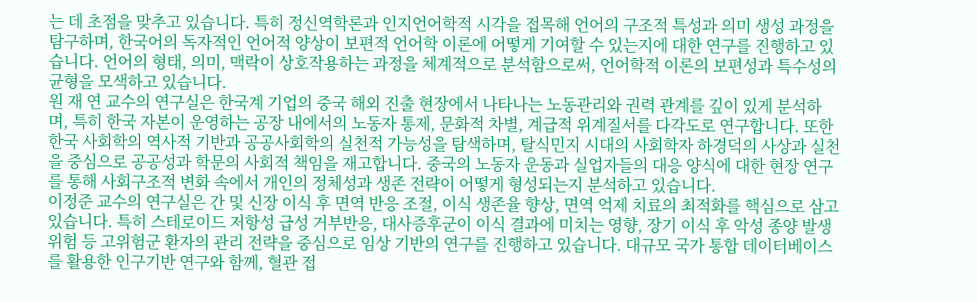는 데 초점을 맞추고 있습니다. 특히 정신역학론과 인지언어학적 시각을 접목해 언어의 구조적 특성과 의미 생성 과정을 탐구하며, 한국어의 독자적인 언어적 양상이 보편적 언어학 이론에 어떻게 기여할 수 있는지에 대한 연구를 진행하고 있습니다. 언어의 형태, 의미, 맥락이 상호작용하는 과정을 체계적으로 분석함으로써, 언어학적 이론의 보편성과 특수성의 균형을 모색하고 있습니다.
원 재 연 교수의 연구실은 한국계 기업의 중국 해외 진출 현장에서 나타나는 노동관리와 권력 관계를 깊이 있게 분석하며, 특히 한국 자본이 운영하는 공장 내에서의 노동자 통제, 문화적 차별, 계급적 위계질서를 다각도로 연구합니다. 또한 한국 사회학의 역사적 기반과 공공사회학의 실천적 가능성을 탐색하며, 탈식민지 시대의 사회학자 하경덕의 사상과 실천을 중심으로 공공성과 학문의 사회적 책임을 재고합니다. 중국의 노동자 운동과 실업자들의 대응 양식에 대한 현장 연구를 통해 사회구조적 변화 속에서 개인의 정체성과 생존 전략이 어떻게 형성되는지 분석하고 있습니다.
이정준 교수의 연구실은 간 및 신장 이식 후 면역 반응 조절, 이식 생존율 향상, 면역 억제 치료의 최적화를 핵심으로 삼고 있습니다. 특히 스테로이드 저항성 급성 거부반응, 대사증후군이 이식 결과에 미치는 영향, 장기 이식 후 악성 종양 발생 위험 등 고위험군 환자의 관리 전략을 중심으로 임상 기반의 연구를 진행하고 있습니다. 대규모 국가 통합 데이터베이스를 활용한 인구기반 연구와 함께, 혈관 접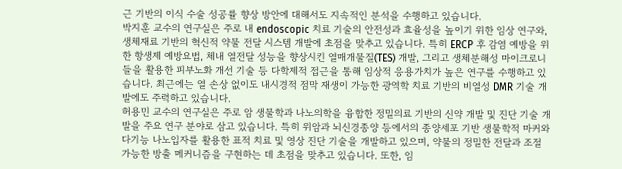근 기반의 이식 수술 성공률 향상 방안에 대해서도 지속적인 분석을 수행하고 있습니다.
박지훈 교수의 연구실은 주로 내 endoscopic 치료 기술의 안전성과 효율성을 높이기 위한 임상 연구와, 생체재료 기반의 혁신적 약물 전달 시스템 개발에 초점을 맞추고 있습니다. 특히 ERCP 후 감염 예방을 위한 항생제 예방요법, 체내 열전달 성능을 향상시킨 열매개물질(TES) 개발, 그리고 생체분해성 마이크로니들을 활용한 피부노화 개선 기술 등 다학제적 접근을 통해 임상적 응용가치가 높은 연구를 수행하고 있습니다. 최근에는 열 손상 없이도 내시경적 점막 재생이 가능한 광역학 치료 기반의 비열성 DMR 기술 개발에도 주력하고 있습니다.
허용민 교수의 연구실은 주로 암 생물학과 나노의학을 융합한 정밀의료 기반의 신약 개발 및 진단 기술 개발을 주요 연구 분야로 삼고 있습니다. 특히 위암과 뇌신경종양 등에서의 종양세포 기반 생물학적 마커와 다기능 나노입자를 활용한 표적 치료 및 영상 진단 기술을 개발하고 있으며, 약물의 정밀한 전달과 조절 가능한 방출 메커니즘을 구현하는 데 초점을 맞추고 있습니다. 또한, 임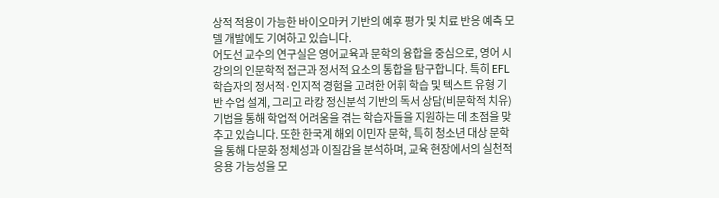상적 적용이 가능한 바이오마커 기반의 예후 평가 및 치료 반응 예측 모델 개발에도 기여하고 있습니다.
어도선 교수의 연구실은 영어교육과 문학의 융합을 중심으로, 영어 시 강의의 인문학적 접근과 정서적 요소의 통합을 탐구합니다. 특히 EFL 학습자의 정서적·인지적 경험을 고려한 어휘 학습 및 텍스트 유형 기반 수업 설계, 그리고 라캉 정신분석 기반의 독서 상담(비문학적 치유) 기법을 통해 학업적 어려움을 겪는 학습자들을 지원하는 데 초점을 맞추고 있습니다. 또한 한국계 해외 이민자 문학, 특히 청소년 대상 문학을 통해 다문화 정체성과 이질감을 분석하며, 교육 현장에서의 실천적 응용 가능성을 모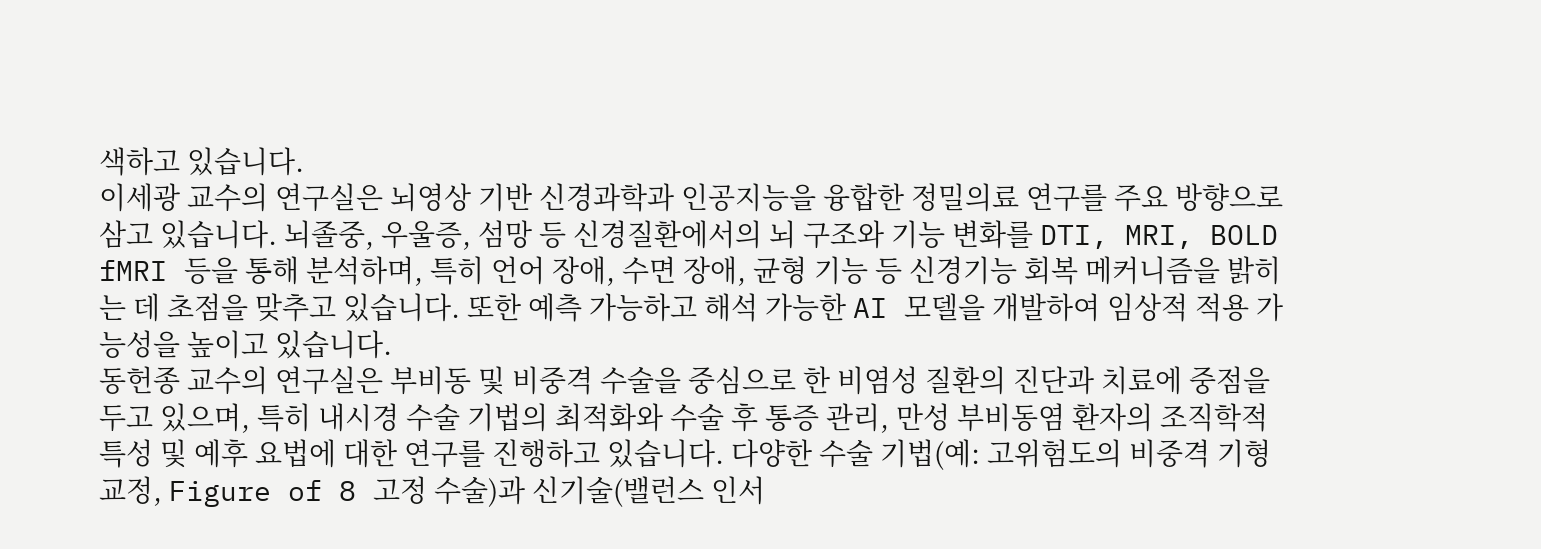색하고 있습니다.
이세광 교수의 연구실은 뇌영상 기반 신경과학과 인공지능을 융합한 정밀의료 연구를 주요 방향으로 삼고 있습니다. 뇌졸중, 우울증, 섬망 등 신경질환에서의 뇌 구조와 기능 변화를 DTI, MRI, BOLD fMRI 등을 통해 분석하며, 특히 언어 장애, 수면 장애, 균형 기능 등 신경기능 회복 메커니즘을 밝히는 데 초점을 맞추고 있습니다. 또한 예측 가능하고 해석 가능한 AI 모델을 개발하여 임상적 적용 가능성을 높이고 있습니다.
동헌종 교수의 연구실은 부비동 및 비중격 수술을 중심으로 한 비염성 질환의 진단과 치료에 중점을 두고 있으며, 특히 내시경 수술 기법의 최적화와 수술 후 통증 관리, 만성 부비동염 환자의 조직학적 특성 및 예후 요법에 대한 연구를 진행하고 있습니다. 다양한 수술 기법(예: 고위험도의 비중격 기형 교정, Figure of 8 고정 수술)과 신기술(밸런스 인서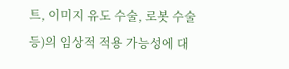트, 이미지 유도 수술, 로봇 수술 등)의 임상적 적용 가능성에 대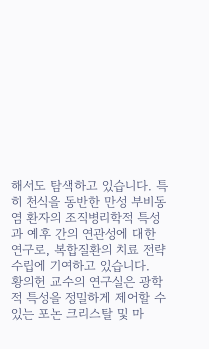해서도 탐색하고 있습니다. 특히 천식을 동반한 만성 부비동염 환자의 조직병리학적 특성과 예후 간의 연관성에 대한 연구로, 복합질환의 치료 전략 수립에 기여하고 있습니다.
황의헌 교수의 연구실은 광학적 특성을 정밀하게 제어할 수 있는 포논 크리스탈 및 마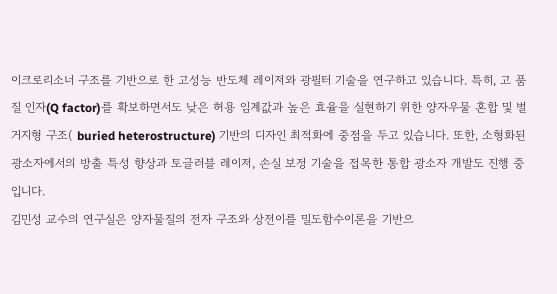이크로리소너 구조를 기반으로 한 고성능 반도체 레이저와 광필터 기술을 연구하고 있습니다. 특히, 고 품질 인자(Q factor)를 확보하면서도 낮은 허용 임계값과 높은 효율을 실현하기 위한 양자우물 혼합 및 벌거지형 구조( buried heterostructure) 기반의 디자인 최적화에 중점을 두고 있습니다. 또한, 소형화된 광소자에서의 방출 특성 향상과 토글러블 레이저, 손실 보정 기술을 접목한 통합 광소자 개발도 진행 중입니다.
김민성 교수의 연구실은 양자물질의 전자 구조와 상전이를 밀도함수이론을 기반으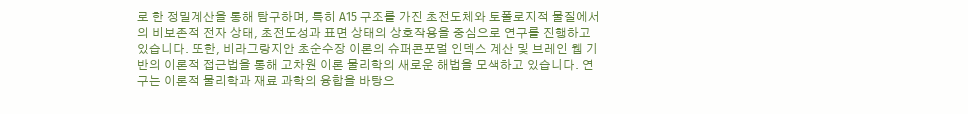로 한 정밀계산을 통해 탐구하며, 특히 A15 구조를 가진 초전도체와 토폴로지적 물질에서의 비보존적 전자 상태, 초전도성과 표면 상태의 상호작용을 중심으로 연구를 진행하고 있습니다. 또한, 비라그랑지안 초순수장 이론의 슈퍼콘포멀 인덱스 계산 및 브레인 웹 기반의 이론적 접근법을 통해 고차원 이론 물리학의 새로운 해법을 모색하고 있습니다. 연구는 이론적 물리학과 재료 과학의 융합을 바탕으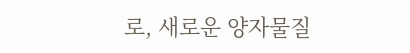로, 새로운 양자물질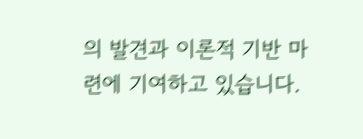의 발견과 이론적 기반 마련에 기여하고 있습니다.